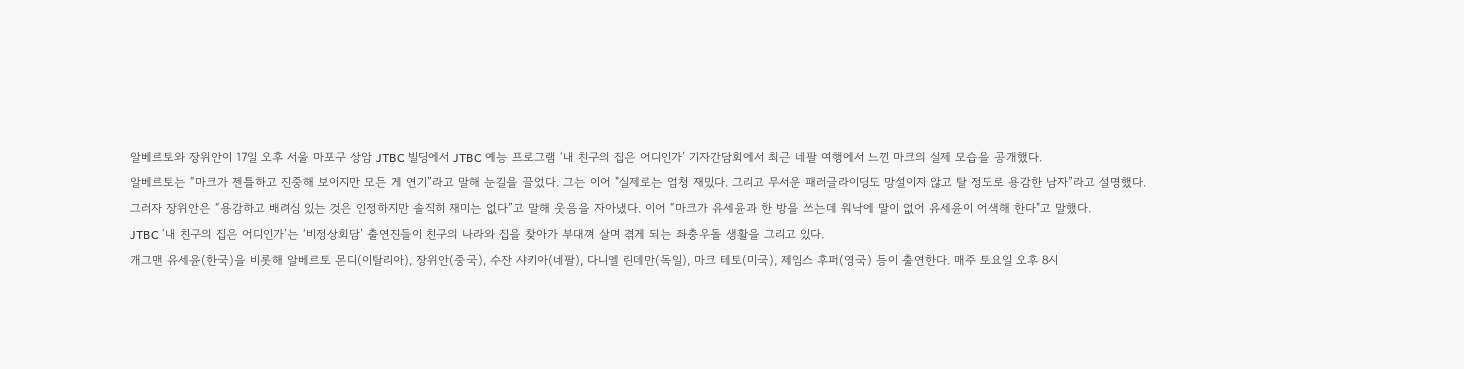알베르토와 장위안이 17일 오후 서울 마포구 상암 JTBC 빌딩에서 JTBC 예능 프로그램 ‘내 친구의 집은 어디인가’ 기자간담회에서 최근 네팔 여행에서 느낀 마크의 실제 모습을 공개했다.
알베르토는 “마크가 젠틀하고 진중해 보이지만 모든 게 연기”라고 말해 눈길을 끌었다. 그는 이어 "실제로는 엄청 재밌다. 그리고 무서운 패러글라이딩도 망설이지 않고 탈 정도로 용감한 남자”라고 설명했다.
그러자 장위안은 “용감하고 배려심 있는 것은 인정하지만 솔직히 재미는 없다”고 말해 웃음을 자아냈다. 이어 “마크가 유세윤과 한 방을 쓰는데 워낙에 말이 없어 유세윤이 어색해 한다"고 말했다.
JTBC ‘내 친구의 집은 어디인가’는 ‘비정상회담’ 출연진들이 친구의 나라와 집을 찾아가 부대껴 살며 겪게 되는 좌충우돌 생활을 그리고 있다.
개그맨 유세윤(한국)을 비롯해 알베르토 몬디(이탈리아), 장위안(중국), 수잔 샤키아(네팔), 다니엘 린데만(독일), 마크 테토(미국), 제임스 후퍼(영국) 등이 출연한다. 매주 토요일 오후 8시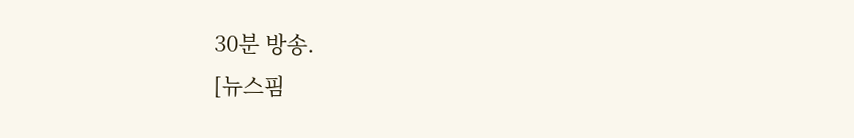30분 방송.
[뉴스핌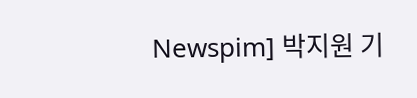Newspim] 박지원 기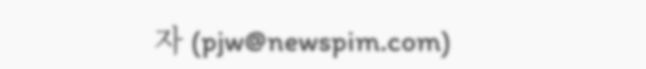자 (pjw@newspim.com)